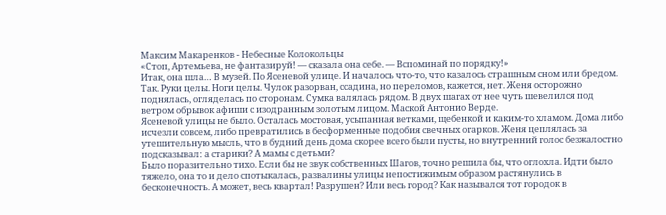Максим Макаренков - Небесные Колокольцы
«Стоп, Артемьева, не фантазируй! — сказала она себе. — Вспоминай по порядку!»
Итак, она шла… В музей. По Ясеневой улице. И началось что-то, что казалось страшным сном или бредом.
Так. Руки целы. Ноги целы. Чулок разорван, ссадина, но переломов, кажется, нет. Женя осторожно поднялась, огляделась по сторонам. Сумка валялась рядом. В двух шагах от нее чуть шевелился под ветром обрывок афиши с изодранным золотым лицом. Маской Антонио Верде.
Ясеневой улицы не было. Осталась мостовая, усыпанная ветками, щебенкой и каким-то хламом. Дома либо исчезли совсем, либо превратились в бесформенные подобия свечных огарков. Женя цеплялась за утешительную мысль, что в будний день дома скорее всего были пусты, но внутренний голос безжалостно подсказывал: а старики? А мамы с детьми?
Было поразительно тихо. Если бы не звук собственных Шагов, точно решила бы, что оглохла. Идти было тяжело, она то и дело спотыкалась, развалины улицы непостижимым образом растянулись в бесконечность. А может, весь квартал! Разрушен? Или весь город? Как назывался тот городок в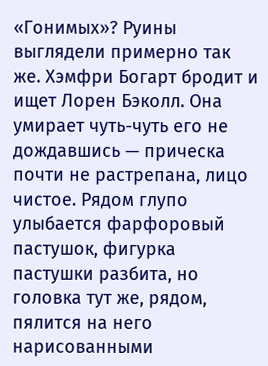«Гонимых»? Руины выглядели примерно так же. Хэмфри Богарт бродит и ищет Лорен Бэколл. Она умирает чуть-чуть его не дождавшись — прическа почти не растрепана, лицо чистое. Рядом глупо улыбается фарфоровый пастушок, фигурка пастушки разбита, но головка тут же, рядом, пялится на него нарисованными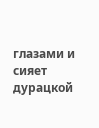глазами и сияет дурацкой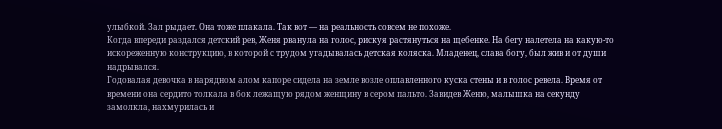улыбкой. Зал рыдает. Она тоже плакала. Так вот — на реальность совсем не похоже.
Когда впереди раздался детский рев, Женя рванула на голос, рискуя растянуться на щебенке. На бегу налетела на какую-то искореженную конструкцию, в которой с трудом угадывалась детская коляска. Младенец, слава богу, был жив и от души надрывался.
Годовалая девочка в нарядном алом капоре сидела на земле возле оплавленного куска стены и в голос ревела. Время от времени она сердито толкала в бок лежащую рядом женщину в сером пальто. Завидев Женю, малышка на секунду замолкла, нахмурилась и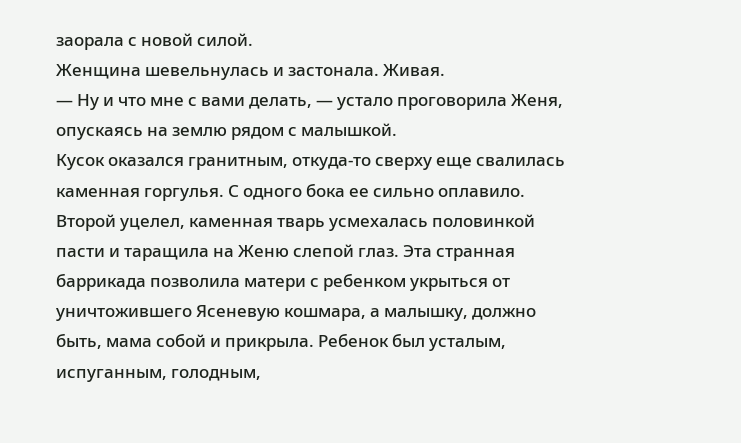заорала с новой силой.
Женщина шевельнулась и застонала. Живая.
— Ну и что мне с вами делать, — устало проговорила Женя, опускаясь на землю рядом с малышкой.
Кусок оказался гранитным, откуда-то сверху еще свалилась каменная горгулья. С одного бока ее сильно оплавило. Второй уцелел, каменная тварь усмехалась половинкой пасти и таращила на Женю слепой глаз. Эта странная баррикада позволила матери с ребенком укрыться от уничтожившего Ясеневую кошмара, а малышку, должно быть, мама собой и прикрыла. Ребенок был усталым, испуганным, голодным,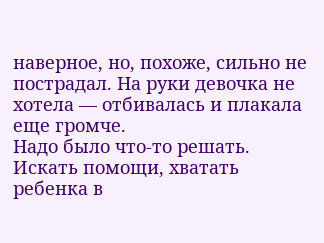наверное, но, похоже, сильно не пострадал. На руки девочка не хотела — отбивалась и плакала еще громче.
Надо было что-то решать. Искать помощи, хватать ребенка в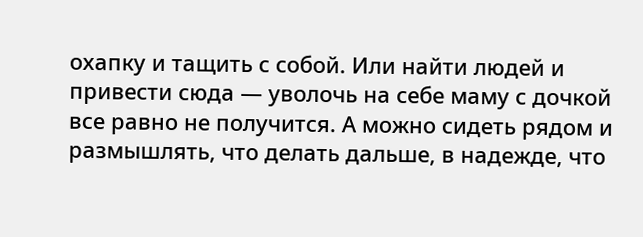охапку и тащить с собой. Или найти людей и привести сюда — уволочь на себе маму с дочкой все равно не получится. А можно сидеть рядом и размышлять, что делать дальше, в надежде, что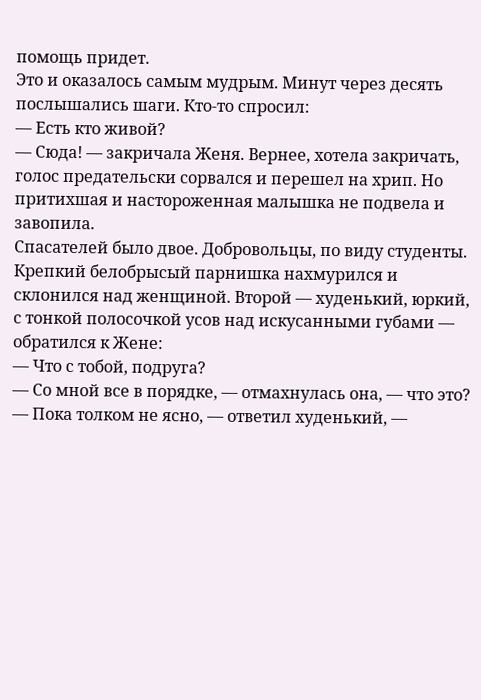помощь придет.
Это и оказалось самым мудрым. Минут через десять послышались шаги. Кто-то спросил:
— Есть кто живой?
— Сюда! — закричала Женя. Вернее, хотела закричать, голос предательски сорвался и перешел на хрип. Но притихшая и настороженная малышка не подвела и завопила.
Спасателей было двое. Добровольцы, по виду студенты. Крепкий белобрысый парнишка нахмурился и склонился над женщиной. Второй — худенький, юркий, с тонкой полосочкой усов над искусанными губами — обратился к Жене:
— Что с тобой, подруга?
— Со мной все в порядке, — отмахнулась она, — что это?
— Пока толком не ясно, — ответил худенький, —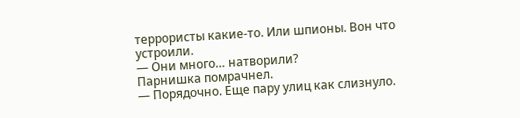террористы какие-то. Или шпионы. Вон что устроили.
— Они много… натворили?
Парнишка помрачнел.
— Порядочно. Еще пару улиц как слизнуло.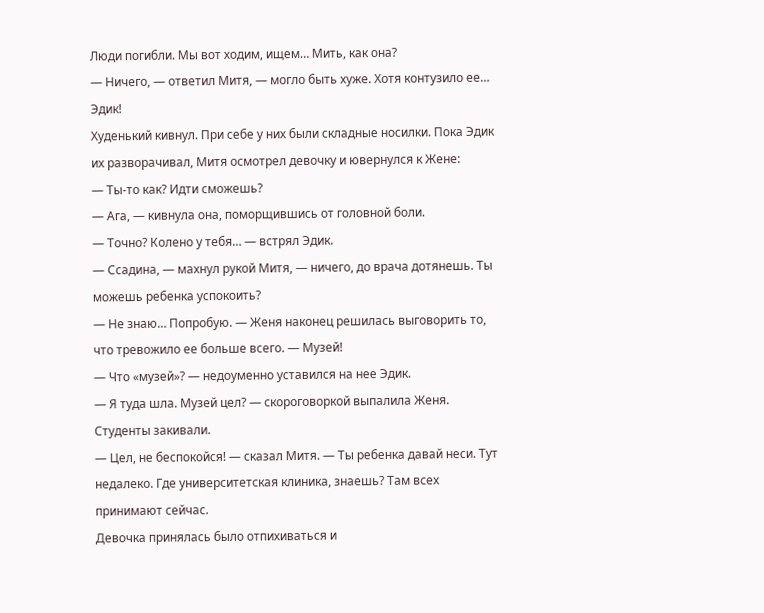Люди погибли. Мы вот ходим, ищем… Мить, как она?
— Ничего, — ответил Митя, — могло быть хуже. Хотя контузило ее… Эдик!
Худенький кивнул. При себе у них были складные носилки. Пока Эдик их разворачивал, Митя осмотрел девочку и ювернулся к Жене:
— Ты-то как? Идти сможешь?
— Ага, — кивнула она, поморщившись от головной боли.
— Точно? Колено у тебя… — встрял Эдик.
— Ссадина, — махнул рукой Митя, — ничего, до врача дотянешь. Ты можешь ребенка успокоить?
— Не знаю… Попробую. — Женя наконец решилась выговорить то, что тревожило ее больше всего. — Музей!
— Что «музей»? — недоуменно уставился на нее Эдик.
— Я туда шла. Музей цел? — скороговоркой выпалила Женя.
Студенты закивали.
— Цел, не беспокойся! — сказал Митя. — Ты ребенка давай неси. Тут недалеко. Где университетская клиника, знаешь? Там всех принимают сейчас.
Девочка принялась было отпихиваться и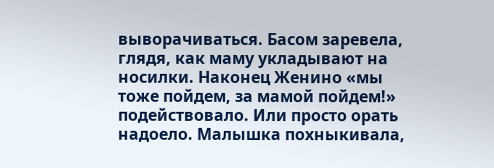выворачиваться. Басом заревела, глядя, как маму укладывают на носилки. Наконец Женино «мы тоже пойдем, за мамой пойдем!» подействовало. Или просто орать надоело. Малышка похныкивала,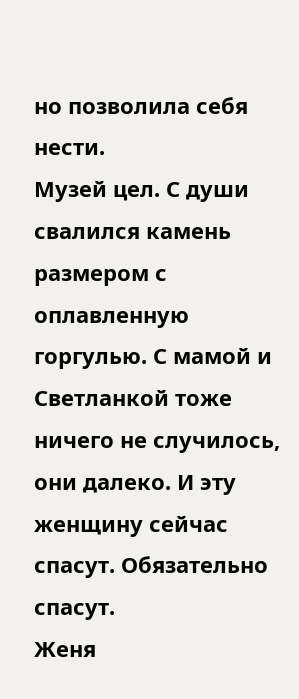но позволила себя нести.
Музей цел. С души свалился камень размером с оплавленную горгулью. С мамой и Светланкой тоже ничего не случилось, они далеко. И эту женщину сейчас спасут. Обязательно спасут.
Женя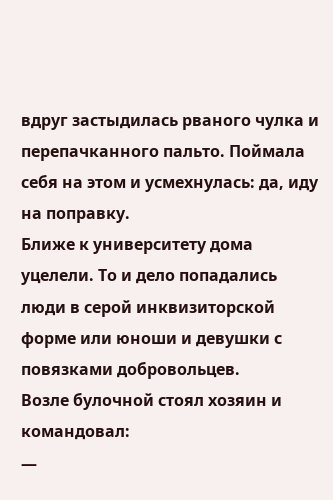вдруг застыдилась рваного чулка и перепачканного пальто. Поймала себя на этом и усмехнулась: да, иду на поправку.
Ближе к университету дома уцелели. То и дело попадались люди в серой инквизиторской форме или юноши и девушки с повязками добровольцев.
Возле булочной стоял хозяин и командовал:
—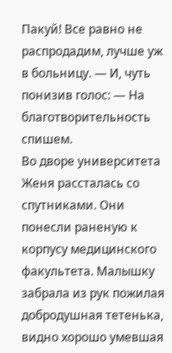Пакуй! Все равно не распродадим, лучше уж в больницу. — И, чуть понизив голос: — На благотворительность спишем.
Во дворе университета Женя рассталась со спутниками. Они понесли раненую к корпусу медицинского факультета. Малышку забрала из рук пожилая добродушная тетенька, видно хорошо умевшая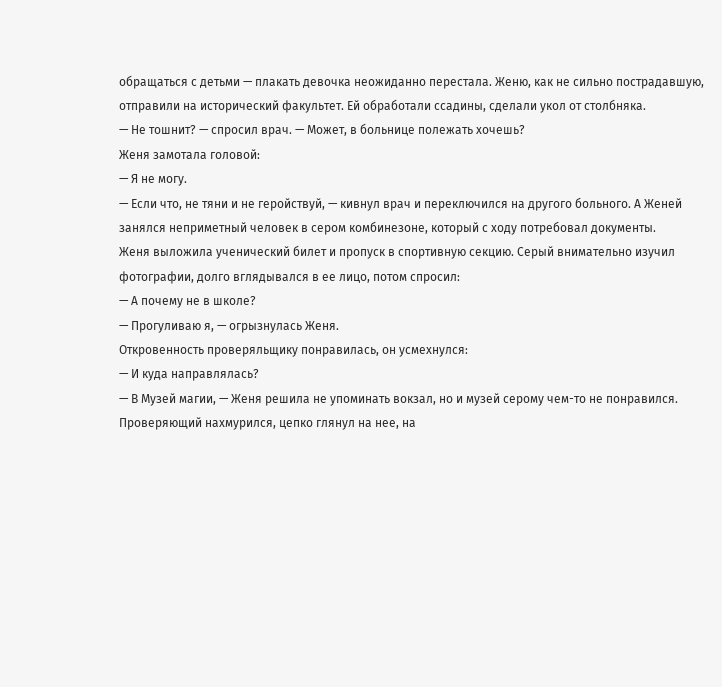обращаться с детьми — плакать девочка неожиданно перестала. Женю, как не сильно пострадавшую, отправили на исторический факультет. Ей обработали ссадины, сделали укол от столбняка.
— Не тошнит? — спросил врач. — Может, в больнице полежать хочешь?
Женя замотала головой:
— Я не могу.
— Если что, не тяни и не геройствуй, — кивнул врач и переключился на другого больного. А Женей занялся неприметный человек в сером комбинезоне, который с ходу потребовал документы.
Женя выложила ученический билет и пропуск в спортивную секцию. Серый внимательно изучил фотографии, долго вглядывался в ее лицо, потом спросил:
— А почему не в школе?
— Прогуливаю я, — огрызнулась Женя.
Откровенность проверяльщику понравилась, он усмехнулся:
— И куда направлялась?
— В Музей магии, — Женя решила не упоминать вокзал, но и музей серому чем-то не понравился. Проверяющий нахмурился, цепко глянул на нее, на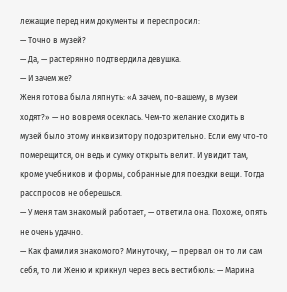лежащие перед ним документы и переспросил:
— Точно в музей?
— Да, — растерянно подтвердила девушка.
— И зачем же?
Женя готова была ляпнуть: «А зачем, по-вашему, в музеи ходят?» — но вовремя осеклась. Чем-то желание сходить в музей было этому инквизитору подозрительно. Если ему что-то померещится, он ведь и сумку открыть велит. И увидит там, кроме учебников и формы, собранные для поездки вещи. Тогда расспросов не оберешься.
— У меня там знакомый работает, — ответила она. Похоже, опять не очень удачно.
— Как фамилия знакомого? Минуточку, — прервал он то ли сам себя, то ли Женю и крикнул через весь вестибюль: — Марина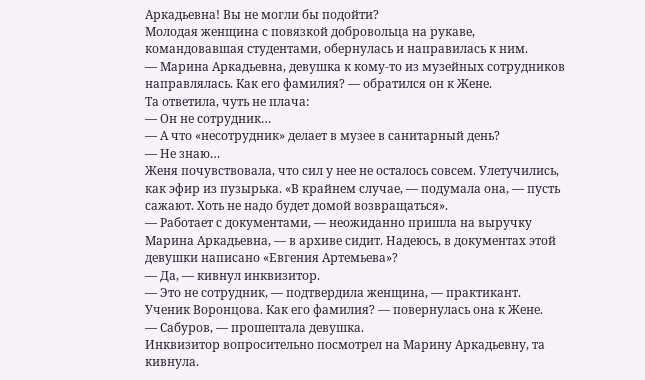Аркадьевна! Вы не могли бы подойти?
Молодая женщина с повязкой добровольца на рукаве, командовавшая студентами, обернулась и направилась к ним.
— Марина Аркадьевна, девушка к кому-то из музейных сотрудников направлялась. Как его фамилия? — обратился он к Жене.
Та ответила, чуть не плача:
— Он не сотрудник…
— А что «несотрудник» делает в музее в санитарный день?
— Не знаю…
Женя почувствовала, что сил у нее не осталось совсем. Улетучились, как эфир из пузырька. «В крайнем случае, — подумала она, — пусть сажают. Хоть не надо будет домой возвращаться».
— Работает с документами, — неожиданно пришла на выручку Марина Аркадьевна, — в архиве сидит. Надеюсь, в документах этой девушки написано «Евгения Артемьева»?
— Да, — кивнул инквизитор.
— Это не сотрудник, — подтвердила женщина, — практикант. Ученик Воронцова. Как его фамилия? — повернулась она к Жене.
— Сабуров, — прошептала девушка.
Инквизитор вопросительно посмотрел на Марину Аркадьевну, та кивнула.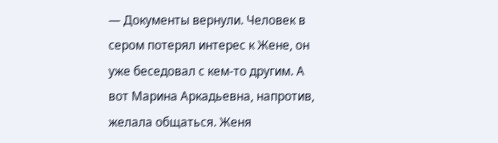— Документы вернули. Человек в сером потерял интерес к Жене, он уже беседовал с кем-то другим. А вот Марина Аркадьевна, напротив, желала общаться. Женя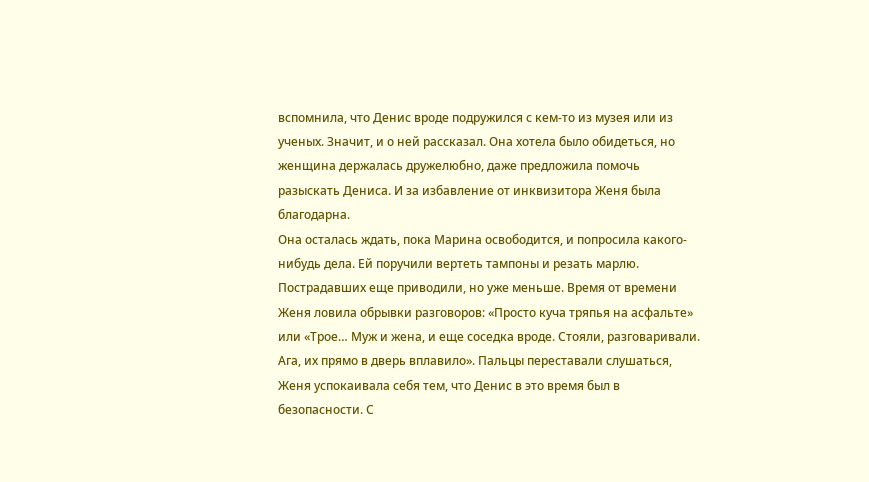вспомнила, что Денис вроде подружился с кем-то из музея или из ученых. Значит, и о ней рассказал. Она хотела было обидеться, но женщина держалась дружелюбно, даже предложила помочь разыскать Дениса. И за избавление от инквизитора Женя была благодарна.
Она осталась ждать, пока Марина освободится, и попросила какого-нибудь дела. Ей поручили вертеть тампоны и резать марлю. Пострадавших еще приводили, но уже меньше. Время от времени Женя ловила обрывки разговоров: «Просто куча тряпья на асфальте» или «Трое… Муж и жена, и еще соседка вроде. Стояли, разговаривали. Ага, их прямо в дверь вплавило». Пальцы переставали слушаться, Женя успокаивала себя тем, что Денис в это время был в безопасности. С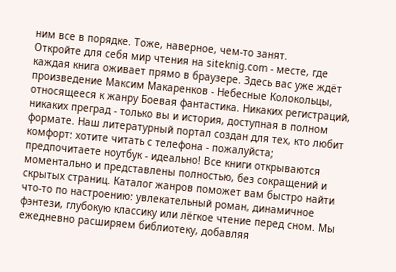ним все в порядке. Тоже, наверное, чем-то занят.
Откройте для себя мир чтения на siteknig.com - месте, где каждая книга оживает прямо в браузере. Здесь вас уже ждёт произведение Максим Макаренков - Небесные Колокольцы, относящееся к жанру Боевая фантастика. Никаких регистраций, никаких преград - только вы и история, доступная в полном формате. Наш литературный портал создан для тех, кто любит комфорт: хотите читать с телефона - пожалуйста; предпочитаете ноутбук - идеально! Все книги открываются моментально и представлены полностью, без сокращений и скрытых страниц. Каталог жанров поможет вам быстро найти что-то по настроению: увлекательный роман, динамичное фэнтези, глубокую классику или лёгкое чтение перед сном. Мы ежедневно расширяем библиотеку, добавляя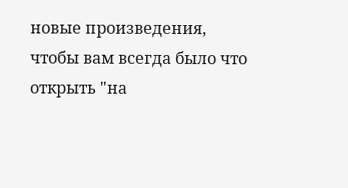новые произведения, чтобы вам всегда было что открыть "на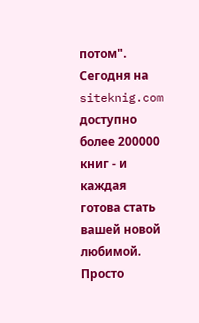потом". Сегодня на siteknig.com доступно более 200000 книг - и каждая готова стать вашей новой любимой. Просто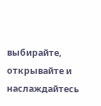выбирайте, открывайте и наслаждайтесь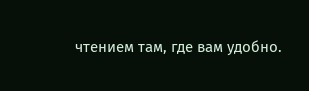чтением там, где вам удобно.